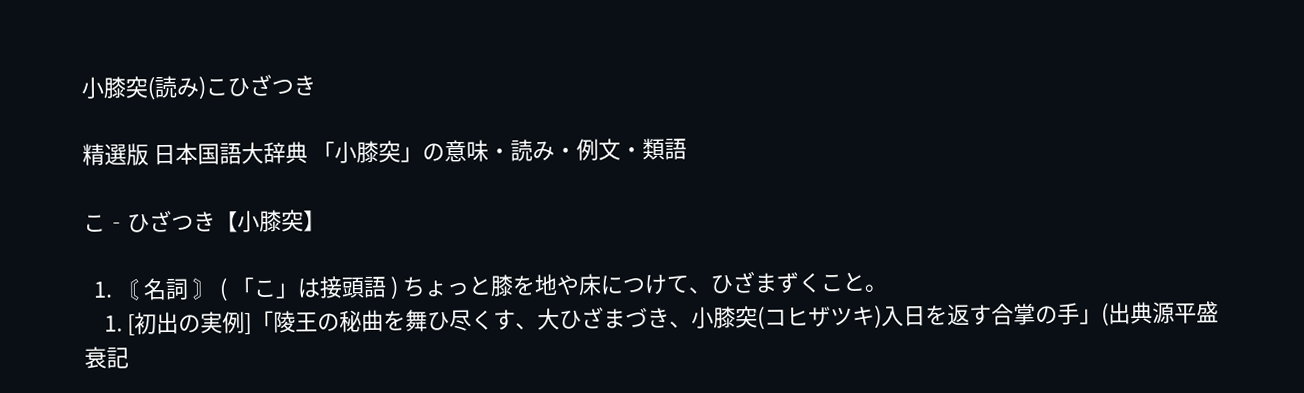小膝突(読み)こひざつき

精選版 日本国語大辞典 「小膝突」の意味・読み・例文・類語

こ‐ひざつき【小膝突】

  1. 〘 名詞 〙 ( 「こ」は接頭語 ) ちょっと膝を地や床につけて、ひざまずくこと。
    1. [初出の実例]「陵王の秘曲を舞ひ尽くす、大ひざまづき、小膝突(コヒザツキ)入日を返す合掌の手」(出典源平盛衰記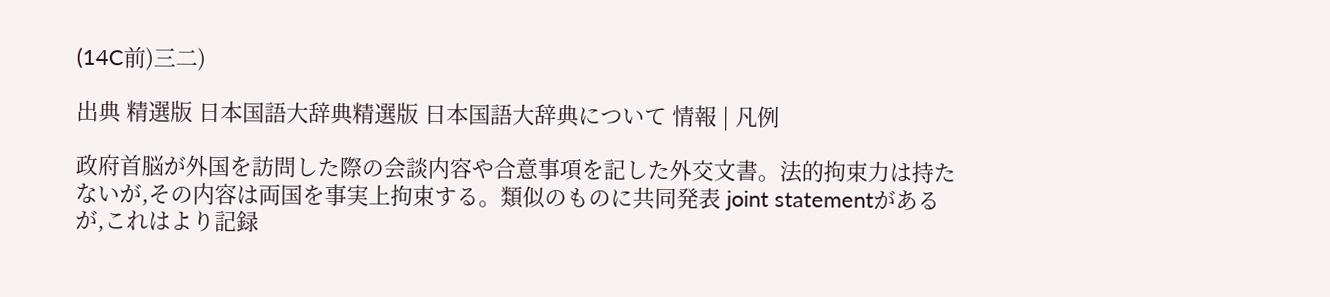(14C前)三二)

出典 精選版 日本国語大辞典精選版 日本国語大辞典について 情報 | 凡例

政府首脳が外国を訪問した際の会談内容や合意事項を記した外交文書。法的拘束力は持たないが,その内容は両国を事実上拘束する。類似のものに共同発表 joint statementがあるが,これはより記録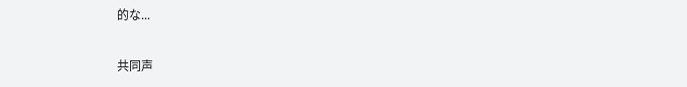的な...

共同声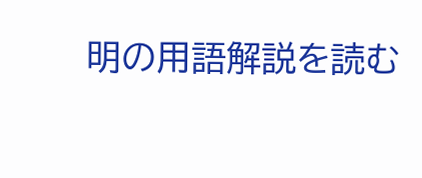明の用語解説を読む